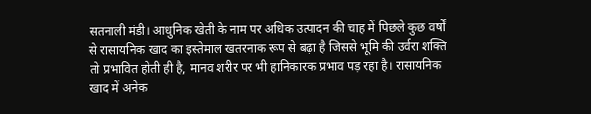सतनाली मंडी। आधुनिक खेती के नाम पर अधिक उत्पादन की चाह में पिछले कुछ वर्षों से रासायनिक खाद का इस्तेमाल खतरनाक रूप से बढ़ा है जिससे भूमि की उर्वरा शक्ति तो प्रभावित होती ही है, मानव शरीर पर भी हानिकारक प्रभाव पड़ रहा है। रासायनिक खाद में अनेक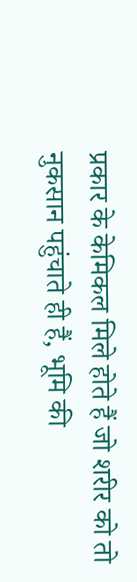प्रकार के केमिकल मिले होते हैं जो शरीर को तो नुकसान पहुंचाते ही हैं, भूमि की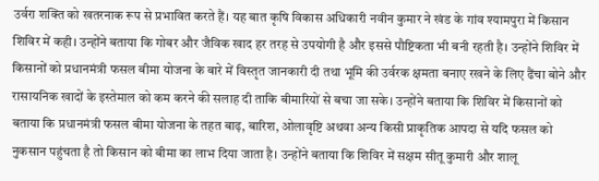उर्वरा शक्ति को खतरनाक रूप से प्रभावित करते हैं। यह बात कृषि विकास अधिकारी नवीन कुमार ने खंड के गांव श्यामपुरा में किसान शिविर में कही। उन्होंने बताया कि गोबर और जैविक खाद हर तरह से उपयोगी है और इससे पौष्टिकता भी बनी रहती है। उन्होंने शिविर में किसानों को प्रधानमंत्री फसल बीमा योजना के बारे में विस्तृत जानकारी दी तथा भूमि की उर्वरक क्षमता बनाए रखने के लिए ढैंचा बोने और रासायनिक खादों के इस्तेमाल को कम करने की सलाह दी ताकि बीमारियों से बचा जा सके। उन्होंने बताया कि शिविर में किसानों को बताया कि प्रधानमंत्री फसल बीमा योजना के तहत बाढ़, बारिश, ओलावृष्टि अथवा अन्य किसी प्राकृतिक आपदा से यदि फसल को नुकसान पहुंचता है तो किसान को बीमा का लाभ दिया जाता है। उन्होंने बताया कि शिविर में सक्षम सीतू कुमारी और शालू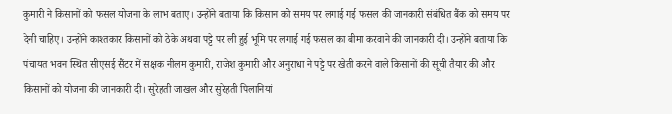कुमारी ने किसानों को फसल योजना के लाभ बताए। उन्होंने बताया कि किसान को समय पर लगाई गई फसल की जानकारी संबंधित बैंक को समय पर देनी चाहिए। उन्होंने काश्तकार किसानों को ठेके अथवा पट्टे पर ली हुई भूमि पर लगाई गई फसल का बीमा करवाने की जानकारी दी। उन्होंने बताया कि पंचायत भवन स्थित सीएसई सैंटर में सक्षक नीलम कुमारी, राजेश कुमारी और अनुराधा ने पट्टे पर खेती करने वाले किसानों की सूची तैयार की और किसानों को योजना की जानकारी दी। सुरेहती जाखल और सुरेहती पिलानियां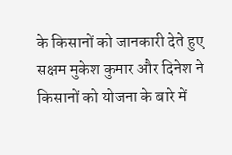के किसानों को जानकारी देते हुए सक्षम मुकेश कुमार और दिनेश ने किसानों को योजना के बारे में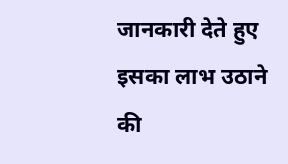जानकारी देते हुए इसका लाभ उठाने की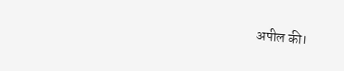अपील की।